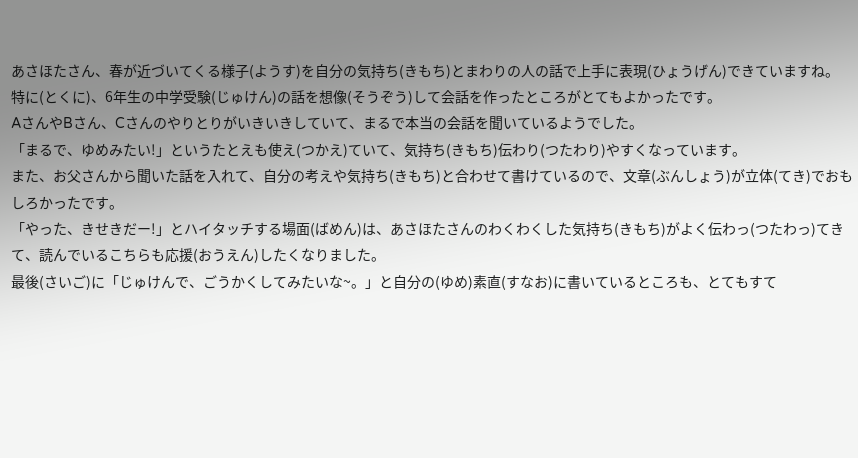あさほたさん、春が近づいてくる様子(ようす)を自分の気持ち(きもち)とまわりの人の話で上手に表現(ひょうげん)できていますね。
特に(とくに)、6年生の中学受験(じゅけん)の話を想像(そうぞう)して会話を作ったところがとてもよかったです。
AさんやBさん、Cさんのやりとりがいきいきしていて、まるで本当の会話を聞いているようでした。
「まるで、ゆめみたい!」というたとえも使え(つかえ)ていて、気持ち(きもち)伝わり(つたわり)やすくなっています。
また、お父さんから聞いた話を入れて、自分の考えや気持ち(きもち)と合わせて書けているので、文章(ぶんしょう)が立体(てき)でおもしろかったです。
「やった、きせきだー!」とハイタッチする場面(ばめん)は、あさほたさんのわくわくした気持ち(きもち)がよく伝わっ(つたわっ)てきて、読んでいるこちらも応援(おうえん)したくなりました。
最後(さいご)に「じゅけんで、ごうかくしてみたいな~。」と自分の(ゆめ)素直(すなお)に書いているところも、とてもすて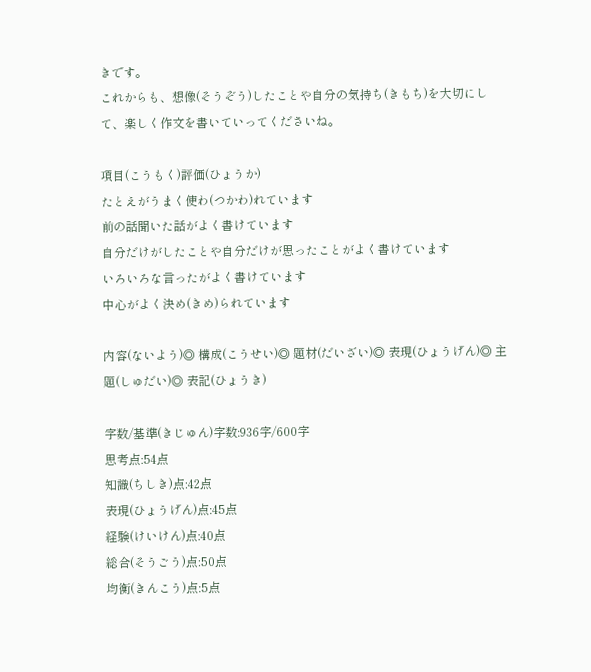きです。
これからも、想像(そうぞう)したことや自分の気持ち(きもち)を大切にして、楽しく作文を書いていってくださいね。

項目(こうもく)評価(ひょうか)
たとえがうまく使わ(つかわ)れています
前の話聞いた話がよく書けています
自分だけがしたことや自分だけが思ったことがよく書けています
いろいろな言ったがよく書けています
中心がよく決め(きめ)られています

内容(ないよう)◎ 構成(こうせい)◎ 題材(だいざい)◎ 表現(ひょうげん)◎ 主題(しゅだい)◎ 表記(ひょうき)

字数/基準(きじゅん)字数:936字/600字
思考点:54点
知識(ちしき)点:42点
表現(ひょうげん)点:45点
経験(けいけん)点:40点
総合(そうごう)点:50点
均衡(きんこう)点:5点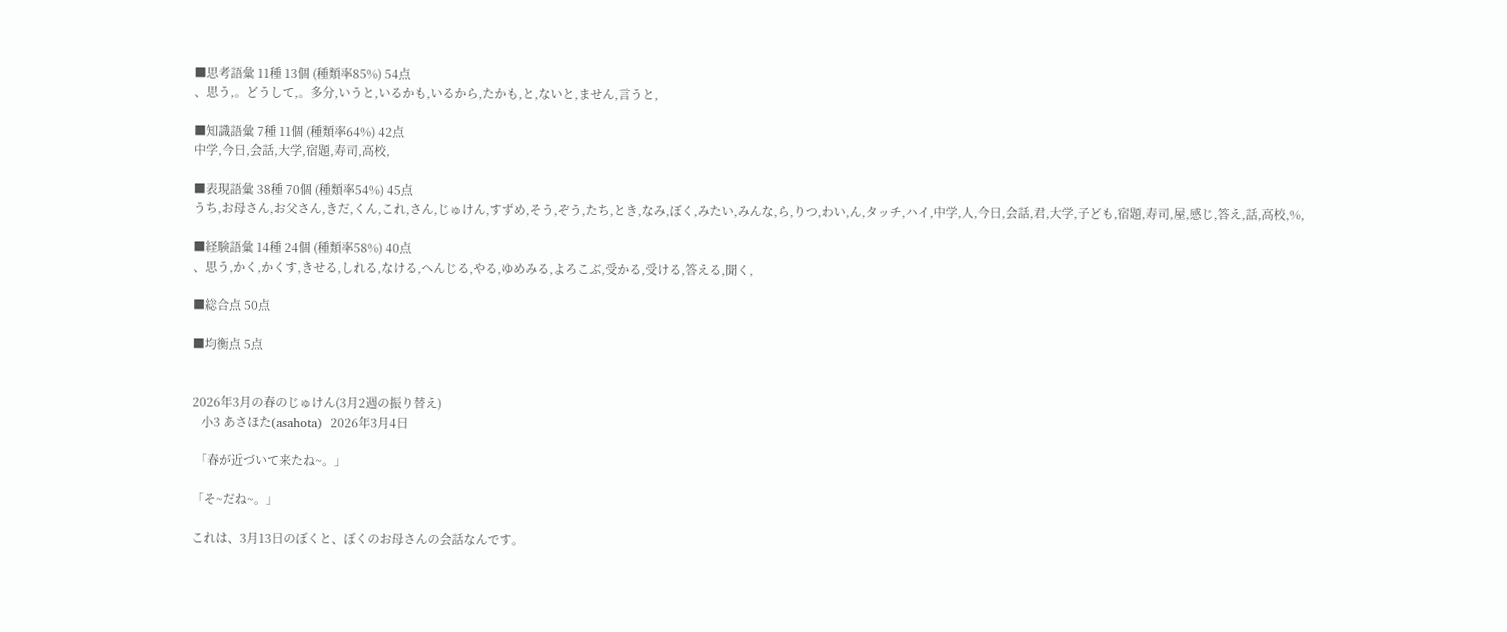■思考語彙 11種 13個 (種類率85%) 54点
、思う,。どうして,。多分,いうと,いるかも,いるから,たかも,と,ないと,ません,言うと,

■知識語彙 7種 11個 (種類率64%) 42点
中学,今日,会話,大学,宿題,寿司,高校,

■表現語彙 38種 70個 (種類率54%) 45点
うち,お母さん,お父さん,きだ,くん,これ,さん,じゅけん,すずめ,そう,ぞう,たち,とき,なみ,ぼく,みたい,みんな,ら,りつ,わい,ん,タッチ,ハイ,中学,人,今日,会話,君,大学,子ども,宿題,寿司,屋,感じ,答え,話,高校,%,

■経験語彙 14種 24個 (種類率58%) 40点
、思う,かく,かくす,きせる,しれる,なける,へんじる,やる,ゆめみる,よろこぶ,受かる,受ける,答える,聞く,

■総合点 50点

■均衡点 5点


2026年3月の春のじゅけん(3月2週の振り替え)
   小3 あさほた(asahota)  2026年3月4日

 「春が近づいて来たね~。」

「そ~だね~。」

これは、3月13日のぼくと、ぼくのお母さんの会話なんです。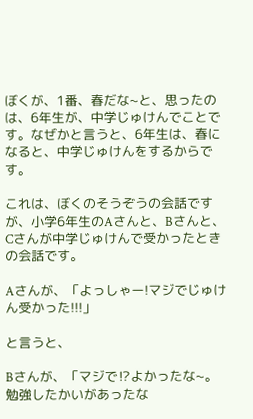ぼくが、1番、春だな~と、思ったのは、6年生が、中学じゅけんでことです。なぜかと言うと、6年生は、春になると、中学じゅけんをするからです。

これは、ぼくのそうぞうの会話ですが、小学6年生のAさんと、Bさんと、Cさんが中学じゅけんで受かったときの会話です。

Aさんが、「よっしゃー!マジでじゅけん受かった!!!」

と言うと、

Bさんが、「マジで⁉よかったな~。勉強したかいがあったな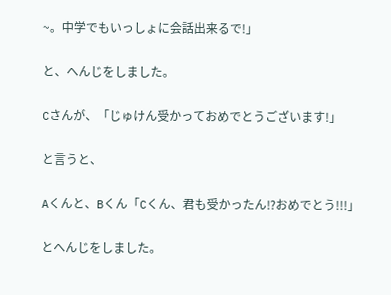~。中学でもいっしょに会話出来るで!」

と、へんじをしました。

Cさんが、「じゅけん受かっておめでとうございます!」

と言うと、

Aくんと、Bくん「Cくん、君も受かったん⁉おめでとう!!!」

とへんじをしました。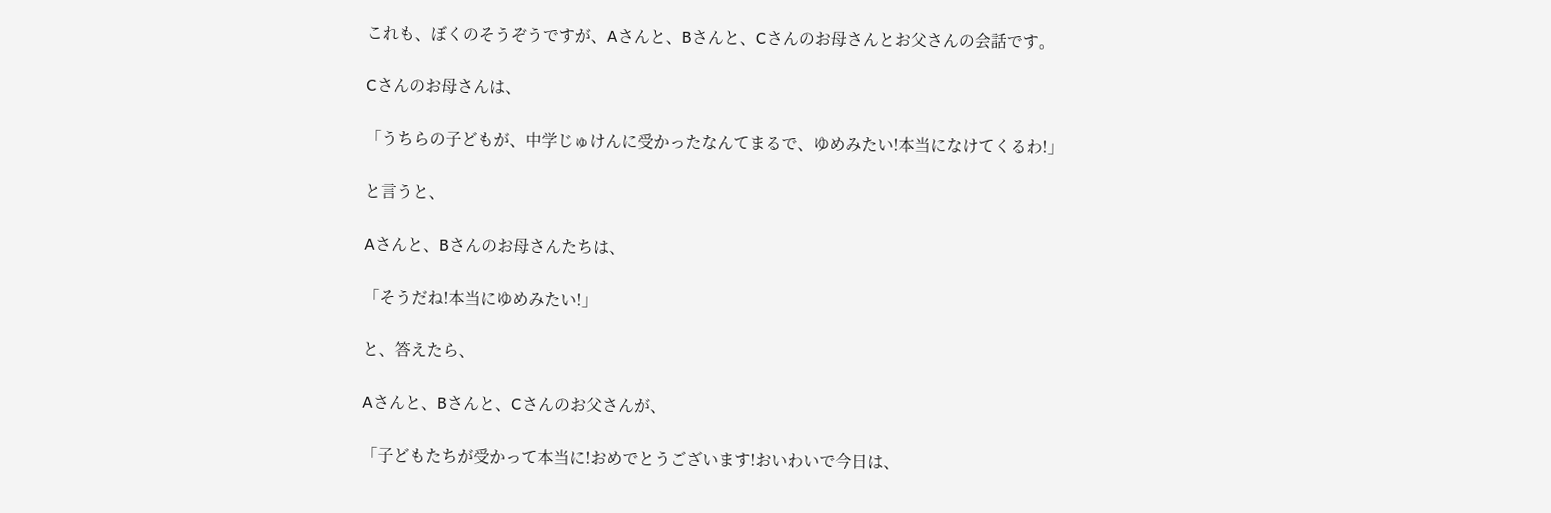これも、ぼくのそうぞうですが、Aさんと、Bさんと、Cさんのお母さんとお父さんの会話です。

Cさんのお母さんは、

「うちらの子どもが、中学じゅけんに受かったなんてまるで、ゆめみたい!本当になけてくるわ!」

と言うと、

Aさんと、Bさんのお母さんたちは、

「そうだね!本当にゆめみたい!」

と、答えたら、

Aさんと、Bさんと、Cさんのお父さんが、

「子どもたちが受かって本当に!おめでとうございます!おいわいで今日は、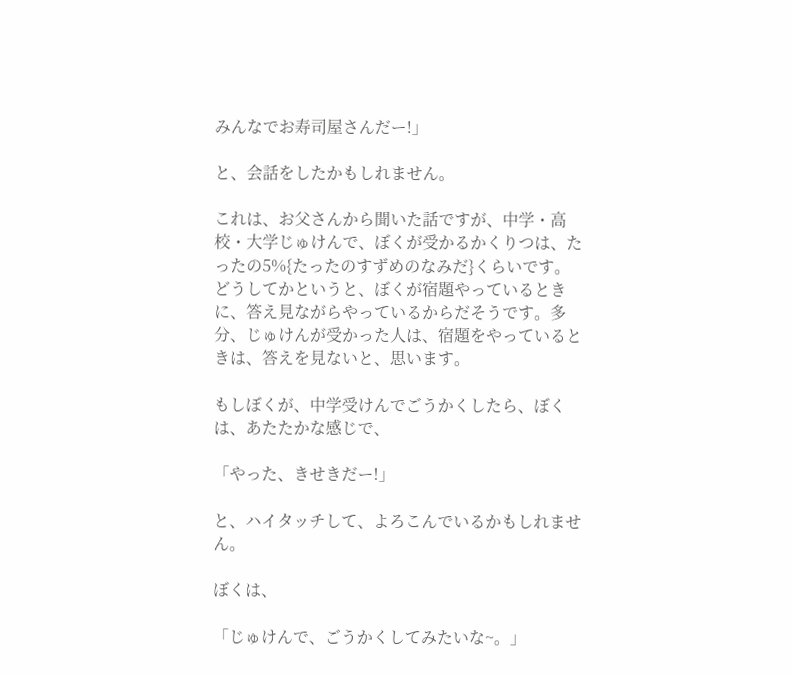みんなでお寿司屋さんだー!」

と、会話をしたかもしれません。

これは、お父さんから聞いた話ですが、中学・高校・大学じゅけんで、ぼくが受かるかくりつは、たったの5%{たったのすずめのなみだ}くらいです。どうしてかというと、ぼくが宿題やっているときに、答え見ながらやっているからだそうです。多分、じゅけんが受かった人は、宿題をやっているときは、答えを見ないと、思います。

もしぼくが、中学受けんでごうかくしたら、ぼくは、あたたかな感じで、

「やった、きせきだー!」

と、ハイタッチして、よろこんでいるかもしれません。

ぼくは、

「じゅけんで、ごうかくしてみたいな~。」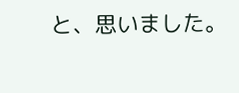と、思いました。